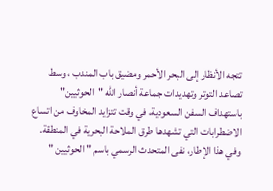تتجه الأنظار إلى البحر الأحمر ومضيق باب المندب ، وسط تصاعد التوتر وتهديدات جماعة أنصار الله "الحوثيين" باستهداف السفن السعودية، في وقت تتزايد المخاوف من اتساع الاضطرابات التي تشهدها طرق الملاحة البحرية في المنطقة.
وفي هذا الإطار، نفى المتحدث الرسمي باسم " الحوثيين "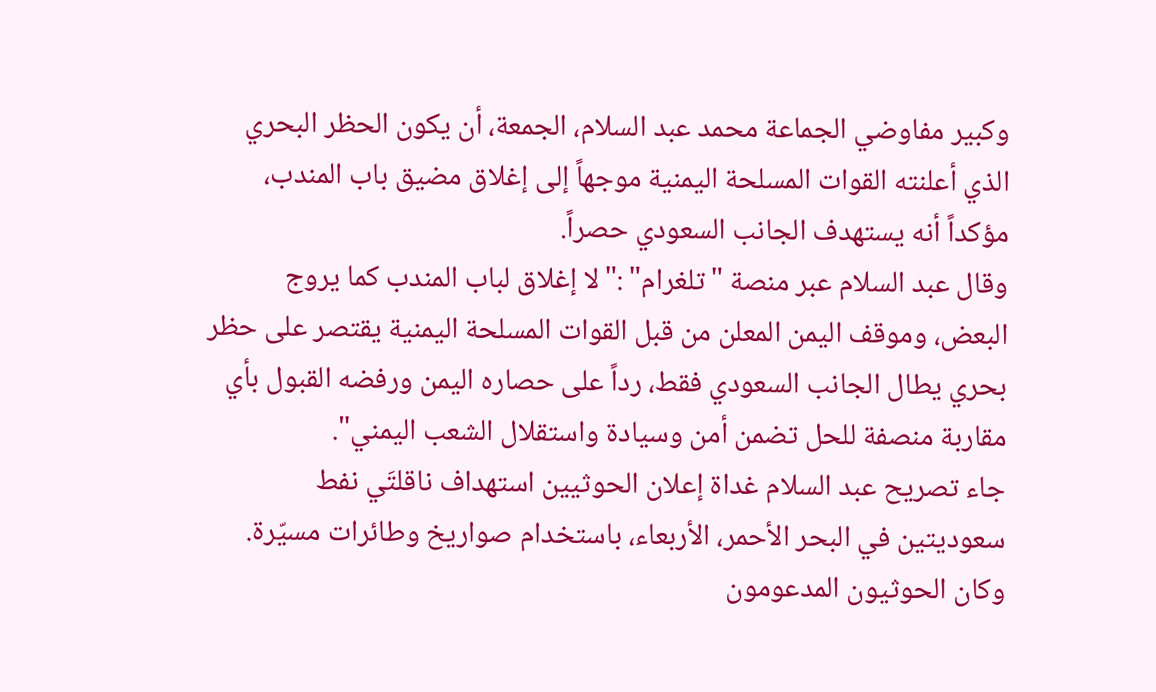وكبير مفاوضي الجماعة محمد عبد السلام، الجمعة، أن يكون الحظر البحري الذي أعلنته القوات المسلحة اليمنية موجهاً إلى إغلاق مضيق باب المندب، مؤكداً أنه يستهدف الجانب السعودي حصراً.
وقال عبد السلام عبر منصة "تلغرام" :"لا إغلاق لباب المندب كما يروج البعض، وموقف اليمن المعلن من قبل القوات المسلحة اليمنية يقتصر على حظر بحري يطال الجانب السعودي فقط، رداً على حصاره اليمن ورفضه القبول بأي مقاربة منصفة للحل تضمن أمن وسيادة واستقلال الشعب اليمني".
جاء تصريح عبد السلام غداة إعلان الحوثيين استهداف ناقلتَي نفط سعوديتين في البحر الأحمر، الأربعاء، باستخدام صواريخ وطائرات مسيّرة.
وكان الحوثيون المدعومون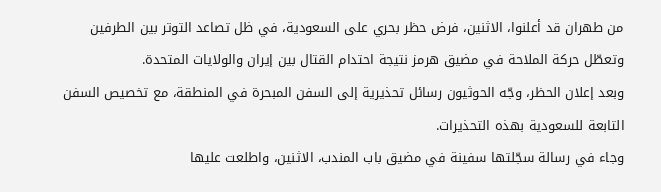من طهران قد أعلنوا، الاثنين، فرض حظر بحري على السعودية، في ظل تصاعد التوتر بين الطرفين وتعطّل حركة الملاحة في مضيق هرمز نتيجة احتدام القتال بين إيران والولايات المتحدة.
وبعد إعلان الحظر، وجّه الحوثيون رسائل تحذيرية إلى السفن المبحرة في المنطقة، مع تخصيص السفن التابعة للسعودية بهذه التحذيرات.
وجاء في رسالة سجّلتها سفينة في مضيق باب المندب، الاثنين، واطلعت عليها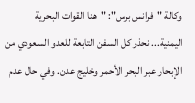وكالة "فرانس برس": "هنا القوات البحرية اليمنية... نحذر كل السفن التابعة للعدو السعودي من الإبحار عبر البحر الأحمر وخليج عدن. وفي حال عدم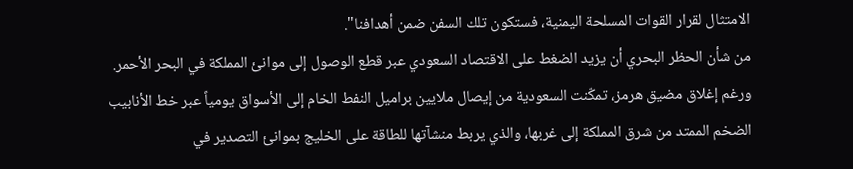الامتثال لقرار القوات المسلحة اليمنية، فستكون تلك السفن ضمن أهدافنا".
من شأن الحظر البحري أن يزيد الضغط على الاقتصاد السعودي عبر قطع الوصول إلى موانئ المملكة في البحر الأحمر.
ورغم إغلاق مضيق هرمز، تمكّنت السعودية من إيصال ملايين براميل النفط الخام إلى الأسواق يومياً عبر خط الأنابيب الضخم الممتد من شرق المملكة إلى غربها، والذي يربط منشآتها للطاقة على الخليج بموانئ التصدير في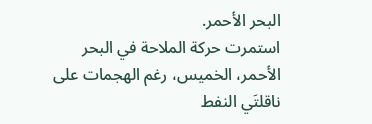البحر الأحمر.
استمرت حركة الملاحة في البحر الأحمر، الخميس، رغم الهجمات على ناقلتَي النفط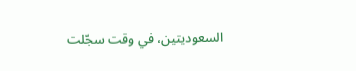السعوديتين، في وقت سجّلت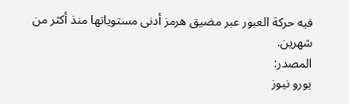فيه حركة العبور عبر مضيق هرمز أدنى مستوياتها منذ أكثر من شهرين.
المصدر:
يورو نيوز